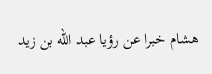هشام خبرا عن رؤيا عبد الله بن زيد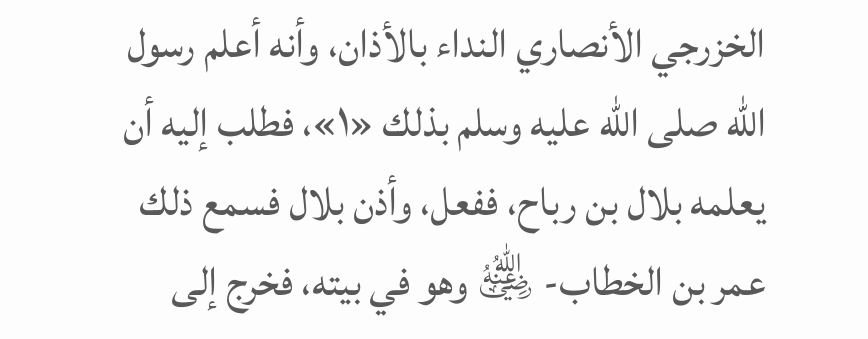الخزرجي الأنصاري النداء بالأذان، وأنه أعلم رسول الله صلى الله عليه وسلم بذلك «١»، فطلب إليه أن يعلمه بلال بن رباح، ففعل، وأذن بلال فسمع ذلك عمر بن الخطاب- ﵁ وهو في بيته، فخرج إلى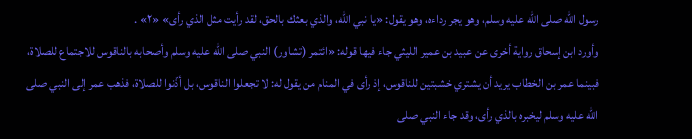رسول الله صلى الله عليه وسلم، وهو يجر رداءه، وهو يقول: «يا نبي الله، والذي بعثك بالحق، لقد رأيت مثل الذي رأى» «٢» .
وأورد ابن إسحاق رواية أخرى عن عبيد بن عمير الليثي جاء فيها قوله: «ائتمر (تشاور) النبي صلى الله عليه وسلم وأصحابه بالناقوس للاجتماع للصلاة، فبينما عمر بن الخطاب يريد أن يشتري خشبتين للناقوس، إذ رأى في المنام من يقول له: لا تجعلوا الناقوس، بل أذّنوا للصلاة، فذهب عمر إلى النبي صلى الله عليه وسلم ليخبره بالذي رأى، وقد جاء النبي صلى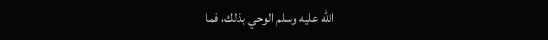الله عليه وسلم الوحي بذلك، فما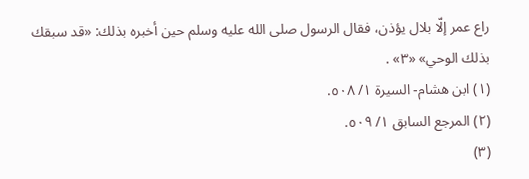راع عمر إلّا بلال يؤذن، فقال الرسول صلى الله عليه وسلم حين أخبره بذلك: «قد سبقك بذلك الوحي» «٣» .
(١) ابن هشام- السيرة ١/ ٥٠٨.
(٢) المرجع السابق ١/ ٥٠٩.
(٣)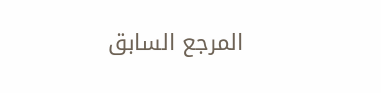المرجع السابق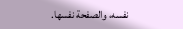نفسه، والصفحة نفسها.